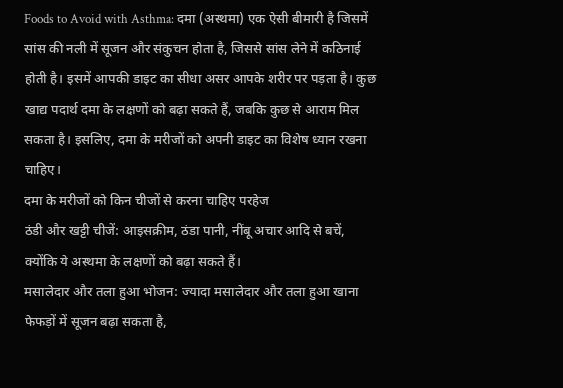Foods to Avoid with Asthma: दमा (अस्थमा) एक ऐसी बीमारी है जिसमें सांस की नली में सूजन और संकुचन होता है, जिससे सांस लेने में कठिनाई होती है। इसमें आपकी डाइट का सीधा असर आपके शरीर पर पड़ता है। कुछ खाद्य पदार्थ दमा के लक्षणों को बढ़ा सकते हैं, जबकि कुछ से आराम मिल सकता है। इसलिए, दमा के मरीजों को अपनी डाइट का विशेष ध्यान रखना चाहिए।
दमा के मरीजों को किन चीजों से करना चाहिए परहेज
ठंडी और खट्टी चीजें: आइसक्रीम, ठंडा पानी, नींबू अचार आदि से बचें, क्योंकि ये अस्थमा के लक्षणों को बढ़ा सकते हैं।
मसालेदार और तला हुआ भोजन: ज्यादा मसालेदार और तला हुआ खाना फेफड़ों में सूजन बढ़ा सकता है,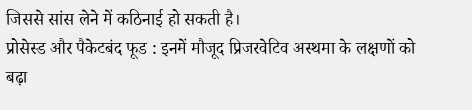जिससे सांस लेने में कठिनाई हो सकती है।
प्रोसेस्ड और पैकेटबंद फूड : इनमें मौजूद प्रिजरवेटिव अस्थमा के लक्षणों को बढ़ा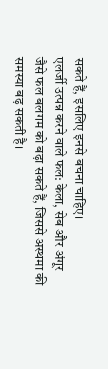सकते हैं, इसलिए इनसे बचना चाहिए।
एलर्जी उत्पन्न करने वाले फल: केला, सेब और अंगूर जैसे फल बलगम को बढ़ा सकते हैं, जिससे अस्थमा की समस्या बढ़ सकती है।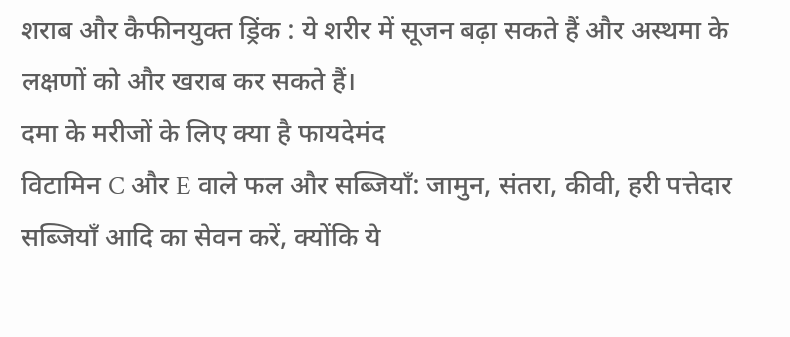शराब और कैफीनयुक्त ड्रिंक : ये शरीर में सूजन बढ़ा सकते हैं और अस्थमा के लक्षणों को और खराब कर सकते हैं।
दमा के मरीजों के लिए क्या है फायदेमंद
विटामिन C और E वाले फल और सब्जियाँ: जामुन, संतरा, कीवी, हरी पत्तेदार सब्जियाँ आदि का सेवन करें, क्योंकि ये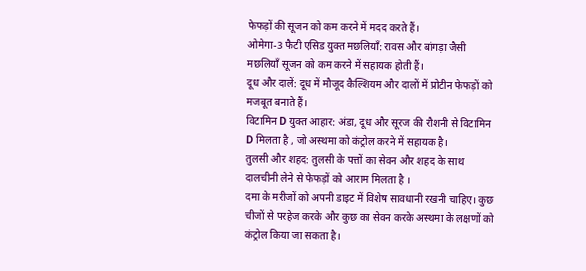फेफड़ों की सूजन को कम करने में मदद करते हैं।
ओमेगा-3 फैटी एसिड युक्त मछलियाँ: रावस और बांगड़ा जैसी मछलियाँ सूजन को कम करने में सहायक होती हैं।
दूध और दालें: दूध में मौजूद कैल्शियम और दालों में प्रोटीन फेफड़ों को मजबूत बनाते हैं।
विटामिन D युक्त आहार: अंडा, दूध और सूरज की रौशनी से विटामिन D मिलता है , जो अस्थमा को कंट्रोल करने में सहायक है।
तुलसी और शहद: तुलसी के पत्तों का सेवन और शहद के साथ दालचीनी लेने से फेफड़ों को आराम मिलता है ।
दमा के मरीजों को अपनी डाइट में विशेष सावधानी रखनी चाहिए। कुछ चीजों से परहेज करके और कुछ का सेवन करके अस्थमा के लक्षणों को कंट्रोल किया जा सकता है।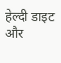हेल्दी डाइट और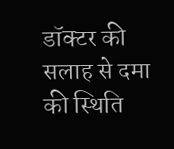डॉक्टर की सलाह से दमा की स्थिति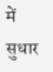में सुधार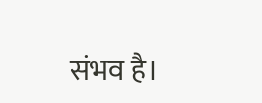संभव है।